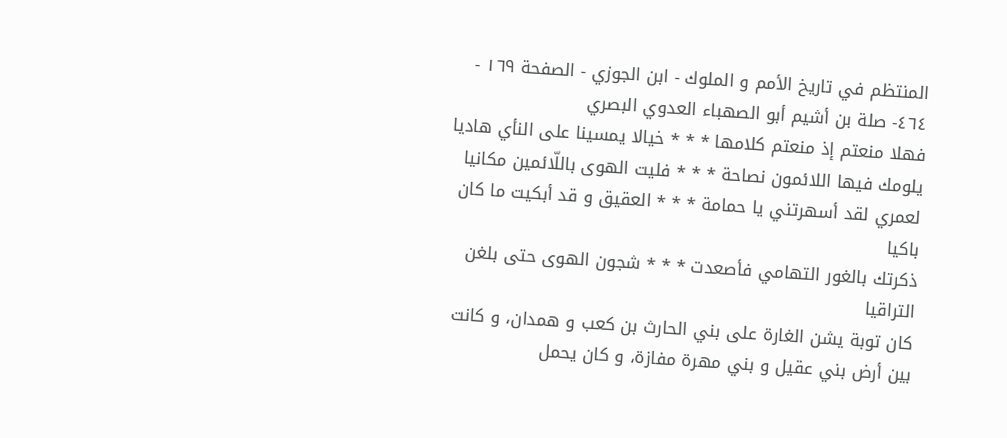المنتظم في تاريخ الأمم و الملوك - ابن الجوزي - الصفحة ١٦٩ - ٤٦٤- صلة بن أشيم أبو الصهباء العدوي البصري
فهلا منعتم إذ منعتم كلامها * * * خيالا يمسينا على النأي هاديا
يلومك فيها اللائمون نصاحة * * * فليت الهوى باللّائمين مكانيا
لعمري لقد أسهرتني يا حمامة * * * العقيق و قد أبكيت ما كان باكيا
ذكرتك بالغور التهامي فأصعدت * * * شجون الهوى حتى بلغن التراقيا
كان توبة يشن الغارة على بني الحارث بن كعب و همدان، و كانت بين أرض بني عقيل و بني مهرة مفازة، و كان يحمل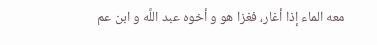معه الماء إذا أغار، فغزا هو و أخوه عبد اللَّه و ابن عم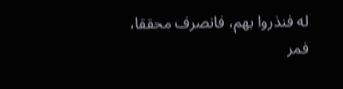له فنذروا بهم، فانصرف محققا، فمر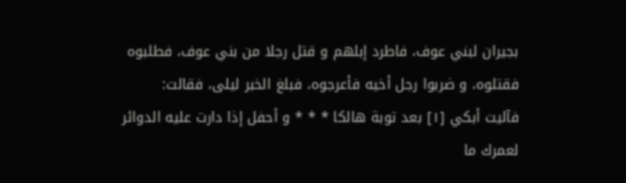بجيران لبني عوف، فاطرد إبلهم و قتل رجلا من بني عوف، فطلبوه فقتلوه، و ضربوا رجل أخيه فأعرجوه، فبلغ الخبر ليلى، فقالت:
فآليت أبكي [١] بعد توبة هالكا * * * و أحفل إذا دارت عليه الدوائر
لعمرك ما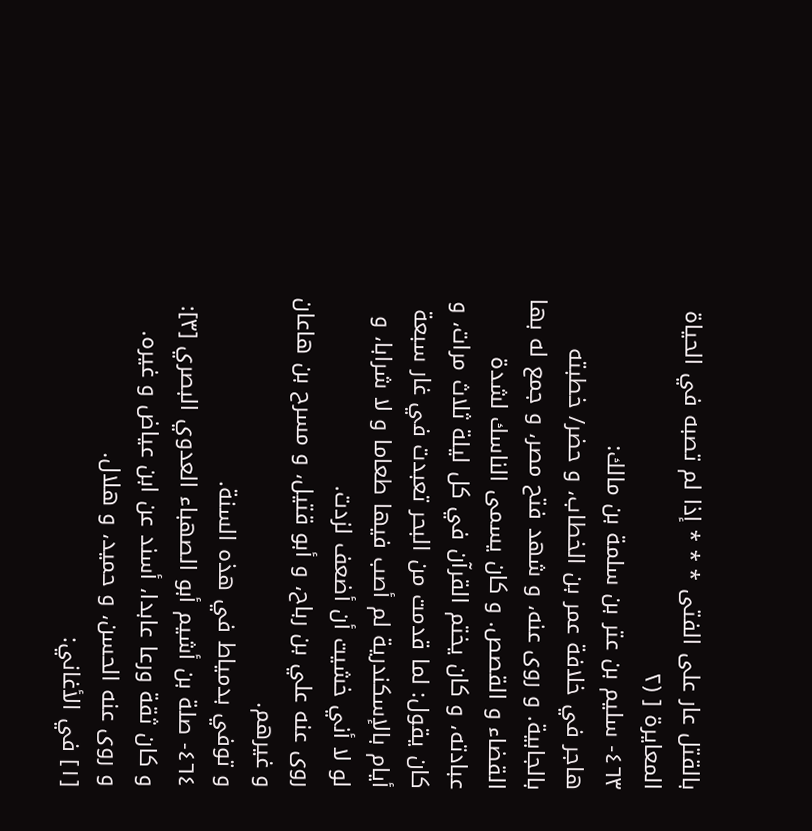بالقتل عار على الفتى * * * إذا لم تصبه في الحياة المعايرة [ (٢
٤٦٣- سليم بن عتر بن سلمة بن مالك:
هاجر في خلافة عمر بن الخطاب، و حضر/ خطبته بالجابية. و روى عنه، و شهد فتح مصر، و جمع له بها القضاء و القصص. و كان يسمى الناسك لشدة عبادته، و كان يختم القرآن في كل ليلة ثلاث مرات، و كان يقول: لما قدمت من البحر تعبدت في غار سبعة أيام بالإسكندرية لم أصب فيها طعاما و لا شرابا، و لو لا أني خشيت أن أضعف لزدت.
روى عنه علي بن رباح، و أبو قتيل، و مسرح بن هاعان و غيرهم.
و توفي بدمياط في هذه السنة.
٤٦٤- صلة بن أشيم أبو الصهباء العدوي البصري [٣]:
و كان ثقة ورعا عابدا، أسند عن ابن عياض و غيره.
و روى عنه الحسن، و حميد، و هلال.
[١] في الأغاني: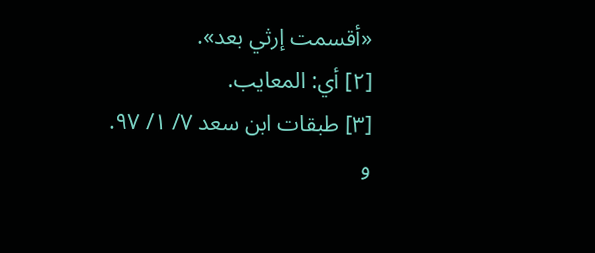«أقسمت إرثي بعد».
[٢] أي: المعايب.
[٣] طبقات ابن سعد ٧/ ١/ ٩٧. و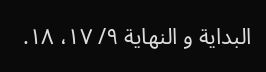البداية و النهاية ٩/ ١٧، ١٨.